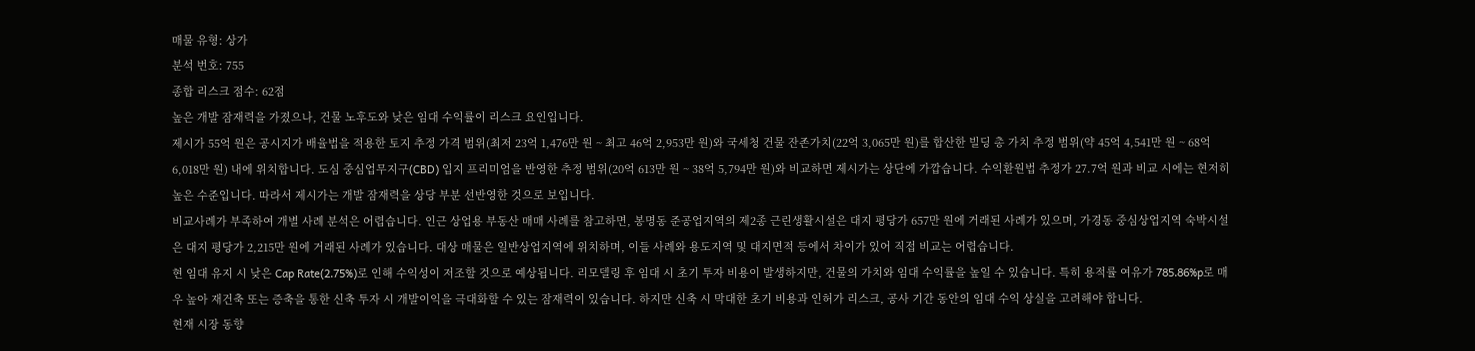매물 유형: 상가
분석 번호: 755
종합 리스크 점수: 62점
높은 개발 잠재력을 가졌으나, 건물 노후도와 낮은 임대 수익률이 리스크 요인입니다.
제시가 55억 원은 공시지가 배율법을 적용한 토지 추정 가격 범위(최저 23억 1,476만 원 ~ 최고 46억 2,953만 원)와 국세청 건물 잔존가치(22억 3,065만 원)를 합산한 빌딩 총 가치 추정 범위(약 45억 4,541만 원 ~ 68억 6,018만 원) 내에 위치합니다. 도심 중심업무지구(CBD) 입지 프리미엄을 반영한 추정 범위(20억 613만 원 ~ 38억 5,794만 원)와 비교하면 제시가는 상단에 가깝습니다. 수익환원법 추정가 27.7억 원과 비교 시에는 현저히 높은 수준입니다. 따라서 제시가는 개발 잠재력을 상당 부분 선반영한 것으로 보입니다.
비교사례가 부족하여 개별 사례 분석은 어렵습니다. 인근 상업용 부동산 매매 사례를 참고하면, 봉명동 준공업지역의 제2종 근린생활시설은 대지 평당가 657만 원에 거래된 사례가 있으며, 가경동 중심상업지역 숙박시설은 대지 평당가 2,215만 원에 거래된 사례가 있습니다. 대상 매물은 일반상업지역에 위치하며, 이들 사례와 용도지역 및 대지면적 등에서 차이가 있어 직접 비교는 어렵습니다.
현 임대 유지 시 낮은 Cap Rate(2.75%)로 인해 수익성이 저조할 것으로 예상됩니다. 리모델링 후 임대 시 초기 투자 비용이 발생하지만, 건물의 가치와 임대 수익률을 높일 수 있습니다. 특히 용적률 여유가 785.86%p로 매우 높아 재건축 또는 증축을 통한 신축 투자 시 개발이익을 극대화할 수 있는 잠재력이 있습니다. 하지만 신축 시 막대한 초기 비용과 인허가 리스크, 공사 기간 동안의 임대 수익 상실을 고려해야 합니다.
현재 시장 동향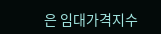은 임대가격지수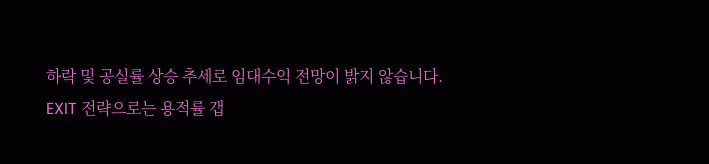하락 및 공실률 상승 추세로 임대수익 전망이 밝지 않습니다. EXIT 전략으로는 용적률 갭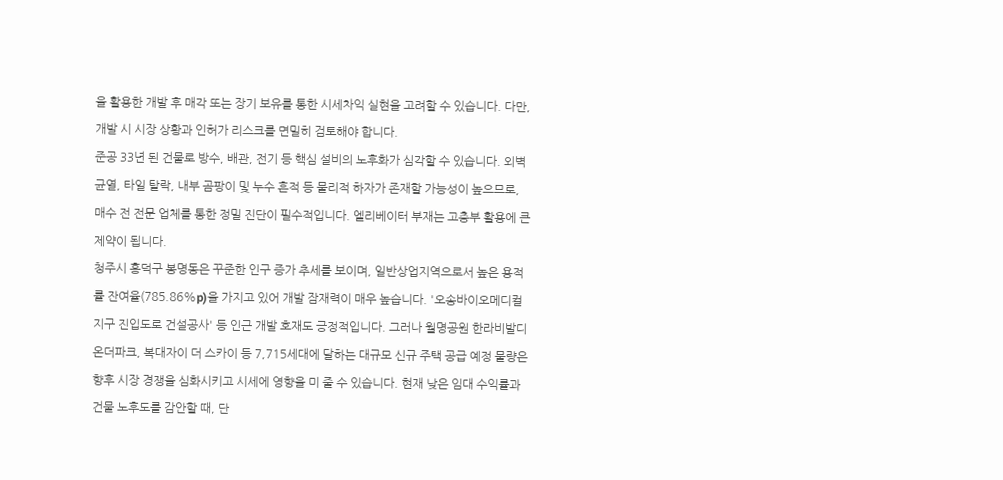을 활용한 개발 후 매각 또는 장기 보유를 통한 시세차익 실현을 고려할 수 있습니다. 다만, 개발 시 시장 상황과 인허가 리스크를 면밀히 검토해야 합니다.
준공 33년 된 건물로 방수, 배관, 전기 등 핵심 설비의 노후화가 심각할 수 있습니다. 외벽 균열, 타일 탈락, 내부 곰팡이 및 누수 흔적 등 물리적 하자가 존재할 가능성이 높으므로, 매수 전 전문 업체를 통한 정밀 진단이 필수적입니다. 엘리베이터 부재는 고층부 활용에 큰 제약이 됩니다.
청주시 흥덕구 봉명동은 꾸준한 인구 증가 추세를 보이며, 일반상업지역으로서 높은 용적률 잔여율(785.86%p)을 가지고 있어 개발 잠재력이 매우 높습니다. '오송바이오메디컬지구 진입도로 건설공사' 등 인근 개발 호재도 긍정적입니다. 그러나 월명공원 한라비발디 온더파크, 복대자이 더 스카이 등 7,715세대에 달하는 대규모 신규 주택 공급 예정 물량은 향후 시장 경쟁을 심화시키고 시세에 영향을 미 줄 수 있습니다. 현재 낮은 임대 수익률과 건물 노후도를 감안할 때, 단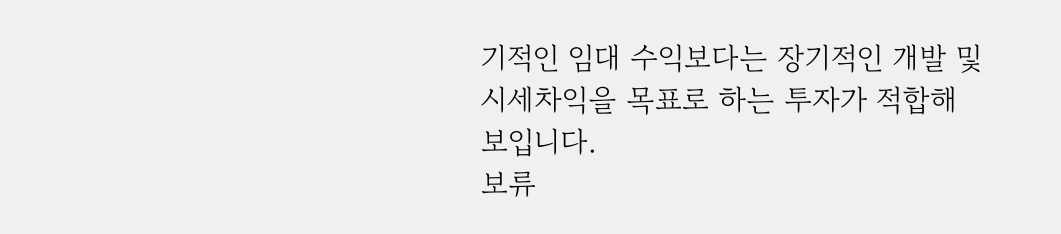기적인 임대 수익보다는 장기적인 개발 및 시세차익을 목표로 하는 투자가 적합해 보입니다.
보류